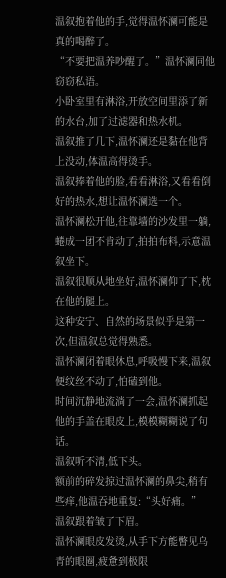温叙抱着他的手,觉得温怀澜可能是真的喝醉了。
“不要把温养吵醒了。”温怀澜同他窃窃私语。
小卧室里有淋浴,开放空间里添了新的水台,加了过滤器和热水机。
温叙推了几下,温怀澜还是黏在他背上没动,体温高得烫手。
温叙捧着他的脸,看看淋浴,又看看倒好的热水,想让温怀澜选一个。
温怀澜松开他,往靠墙的沙发里一躺,蜷成一团不肯动了,拍拍布料,示意温叙坐下。
温叙很顺从地坐好,温怀澜仰了下,枕在他的腿上。
这种安宁、自然的场景似乎是第一次,但温叙总觉得熟悉。
温怀澜闭着眼休息,呼吸慢下来,温叙便纹丝不动了,怕磕到他。
时间沉静地流淌了一会,温怀澜抓起他的手盖在眼皮上,模模糊糊说了句话。
温叙听不清,低下头。
额前的碎发掠过温怀澜的鼻尖,稍有些痒,他温吞地重复:“头好痛。”
温叙跟着皱了下眉。
温怀澜眼皮发烫,从手下方能瞥见乌青的眼圈,疲惫到极限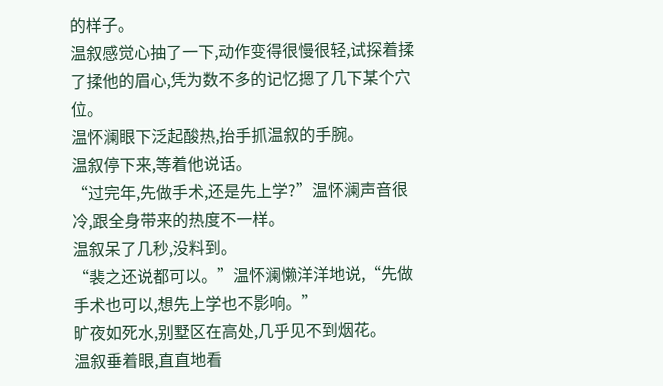的样子。
温叙感觉心抽了一下,动作变得很慢很轻,试探着揉了揉他的眉心,凭为数不多的记忆摁了几下某个穴位。
温怀澜眼下泛起酸热,抬手抓温叙的手腕。
温叙停下来,等着他说话。
“过完年,先做手术,还是先上学?”温怀澜声音很冷,跟全身带来的热度不一样。
温叙呆了几秒,没料到。
“裴之还说都可以。”温怀澜懒洋洋地说,“先做手术也可以,想先上学也不影响。”
旷夜如死水,别墅区在高处,几乎见不到烟花。
温叙垂着眼,直直地看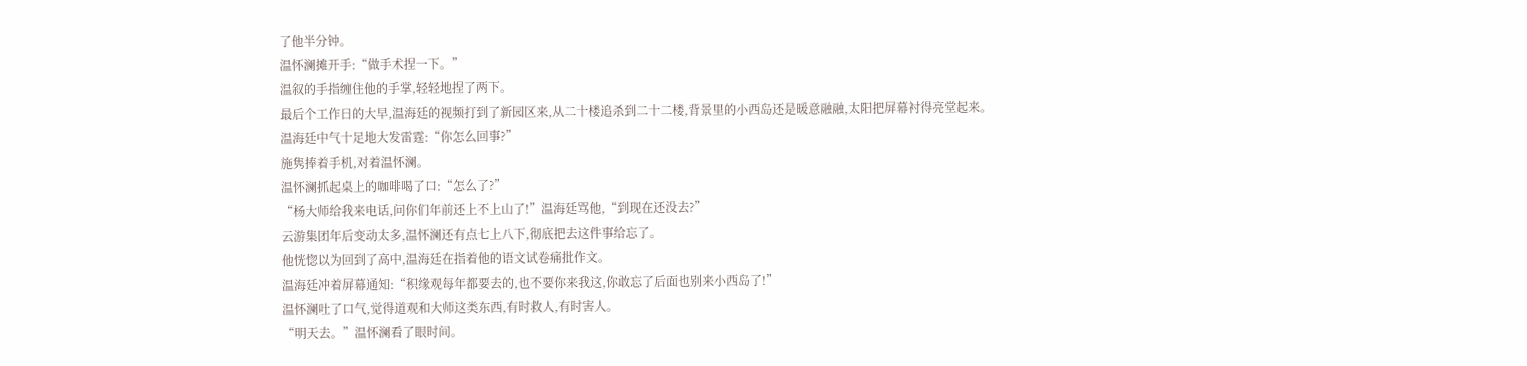了他半分钟。
温怀澜摊开手:“做手术捏一下。”
温叙的手指缠住他的手掌,轻轻地捏了两下。
最后个工作日的大早,温海廷的视频打到了新园区来,从二十楼追杀到二十二楼,背景里的小西岛还是暖意融融,太阳把屏幕衬得亮堂起来。
温海廷中气十足地大发雷霆:“你怎么回事?”
施隽捧着手机,对着温怀澜。
温怀澜抓起桌上的咖啡喝了口:“怎么了?”
“杨大师给我来电话,问你们年前还上不上山了!”温海廷骂他,“到现在还没去?”
云游集团年后变动太多,温怀澜还有点七上八下,彻底把去这件事给忘了。
他恍惚以为回到了高中,温海廷在指着他的语文试卷痛批作文。
温海廷冲着屏幕通知:“积缘观每年都要去的,也不要你来我这,你敢忘了后面也别来小西岛了!”
温怀澜吐了口气,觉得道观和大师这类东西,有时救人,有时害人。
“明天去。”温怀澜看了眼时间。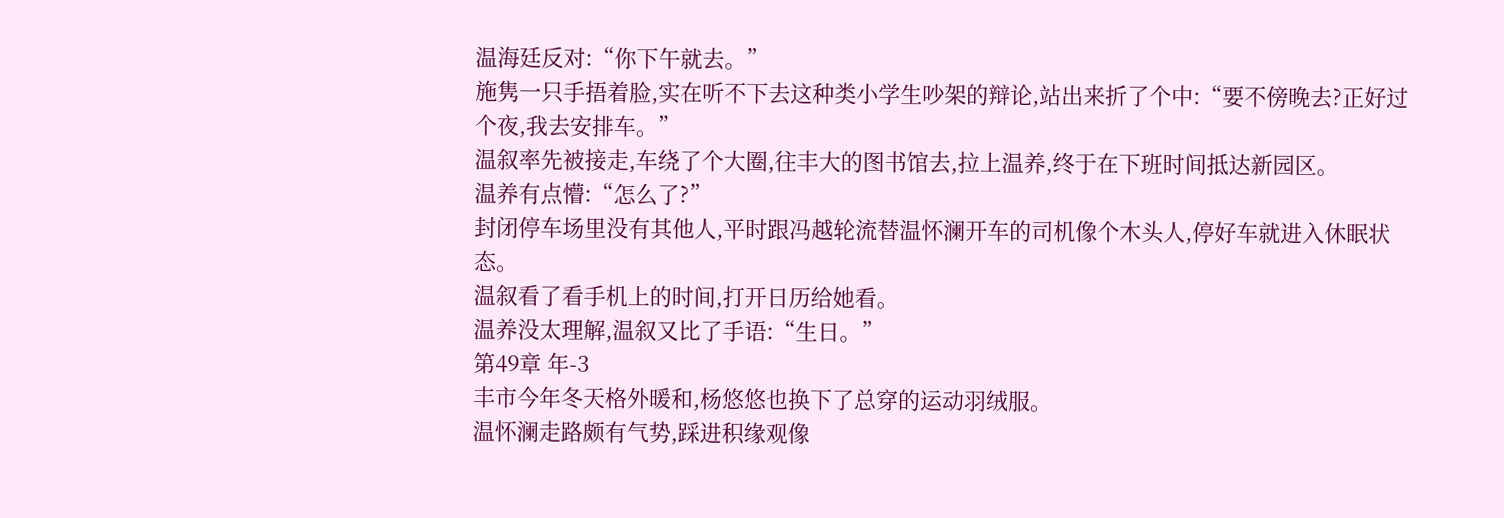温海廷反对:“你下午就去。”
施隽一只手捂着脸,实在听不下去这种类小学生吵架的辩论,站出来折了个中:“要不傍晚去?正好过个夜,我去安排车。”
温叙率先被接走,车绕了个大圈,往丰大的图书馆去,拉上温养,终于在下班时间抵达新园区。
温养有点懵:“怎么了?”
封闭停车场里没有其他人,平时跟冯越轮流替温怀澜开车的司机像个木头人,停好车就进入休眠状态。
温叙看了看手机上的时间,打开日历给她看。
温养没太理解,温叙又比了手语:“生日。”
第49章 年-3
丰市今年冬天格外暖和,杨悠悠也换下了总穿的运动羽绒服。
温怀澜走路颇有气势,踩进积缘观像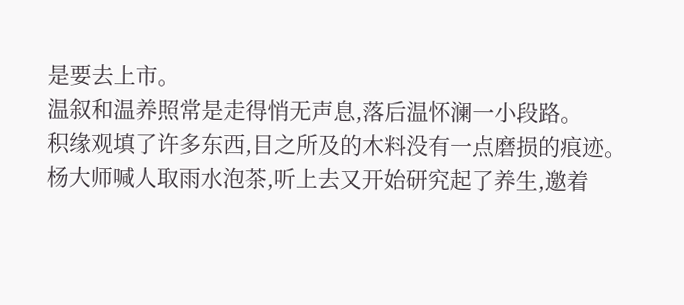是要去上市。
温叙和温养照常是走得悄无声息,落后温怀澜一小段路。
积缘观填了许多东西,目之所及的木料没有一点磨损的痕迹。
杨大师喊人取雨水泡茶,听上去又开始研究起了养生,邀着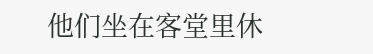他们坐在客堂里休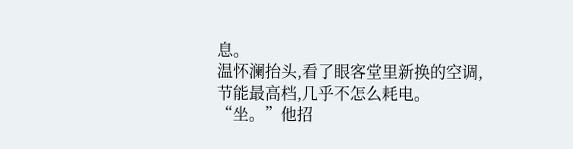息。
温怀澜抬头,看了眼客堂里新换的空调,节能最高档,几乎不怎么耗电。
“坐。”他招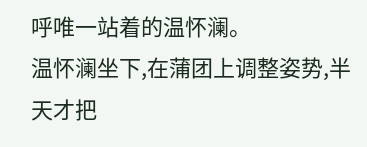呼唯一站着的温怀澜。
温怀澜坐下,在蒲团上调整姿势,半天才把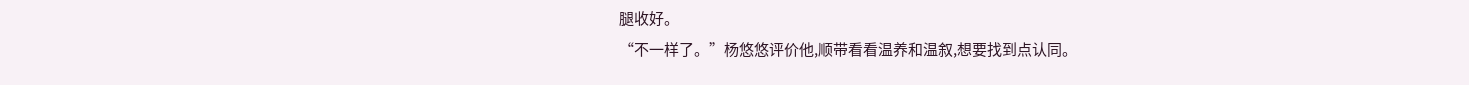腿收好。
“不一样了。”杨悠悠评价他,顺带看看温养和温叙,想要找到点认同。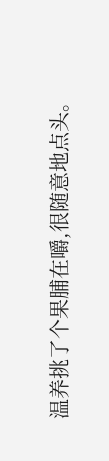温养挑了个果脯在嚼,很随意地点头。